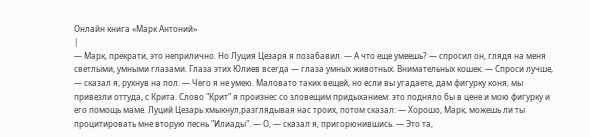Онлайн книга «Марк Антоний»
|
— Марк, прекрати, это неприлично. Но Луция Цезаря я позабавил. — А что еще умеешь? — спросил он, глядя на меня светлыми, умными глазами. Глаза этих Юлиев всегда — глаза умных животных. Внимательных кошек. — Спроси лучше, — сказал я, рухнув на пол. — Чего я не умею. Маловато таких вещей, но если вы угадаете, дам фигурку коня, мы привезли оттуда, с Крита. Слово "Крит" я произнес со зловещим придыханием: это подняло бы в цене и мою фигурку и его помощь маме. Луций Цезарь хмыкнул,разглядывая нас троих, потом сказал: — Хорошо, Марк, можешь ли ты процитировать мне вторую песнь "Илиады". — О, — сказал я, пригорюнившись. — Это та,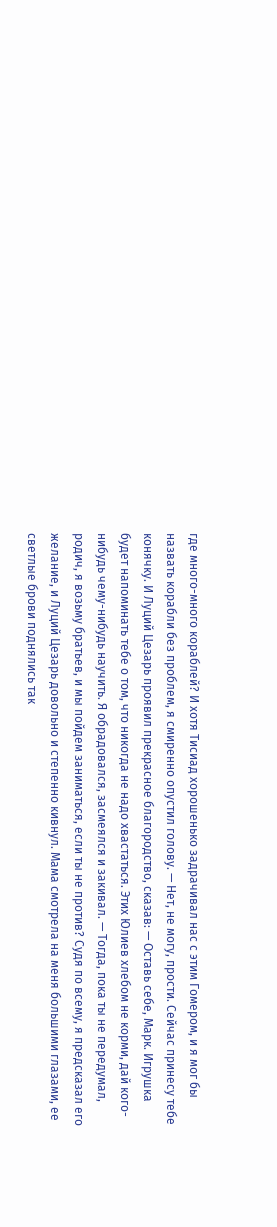где много-много кораблей? И хотя Тисиад хорошенько задрачивал нас с этим Гомером, и я мог бы назвать корабли без проблем, я смиренно опустил голову. — Нет, не могу, прости. Сейчас принесу тебе конячку. И Луций Цезарь проявил прекрасное благородство, сказав: — Оставь себе, Марк. Игрушка будет напоминать тебе о том, что никогда не надо хвастаться. Этих Юлиев хлебом не корми, дай кого-нибудь чему-нибудь научить. Я обрадовался, засмеялся и закивал. — Тогда, пока ты не передумал, родич, я возьму братьев, и мы пойдем заниматься, если ты не против? Судя по всему, я предсказал его желание, и Луций Цезарь довольно и степенно кивнул. Мама смотрела на меня большими глазами, ее светлые брови поднялись так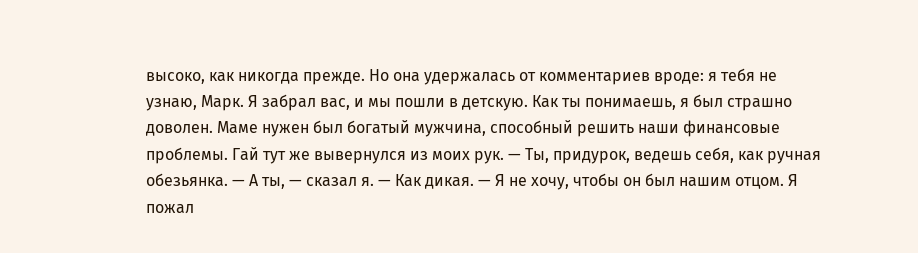высоко, как никогда прежде. Но она удержалась от комментариев вроде: я тебя не узнаю, Марк. Я забрал вас, и мы пошли в детскую. Как ты понимаешь, я был страшно доволен. Маме нужен был богатый мужчина, способный решить наши финансовые проблемы. Гай тут же вывернулся из моих рук. — Ты, придурок, ведешь себя, как ручная обезьянка. — А ты, — сказал я. — Как дикая. — Я не хочу, чтобы он был нашим отцом. Я пожал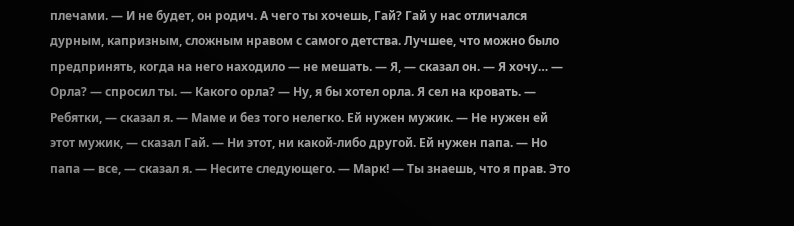плечами. — И не будет, он родич. А чего ты хочешь, Гай? Гай у нас отличался дурным, капризным, сложным нравом с самого детства. Лучшее, что можно было предпринять, когда на него находило — не мешать. — Я, — сказал он. — Я хочу… — Орла? — спросил ты. — Какого орла? — Ну, я бы хотел орла. Я сел на кровать. — Ребятки, — сказал я. — Маме и без того нелегко. Ей нужен мужик. — Не нужен ей этот мужик, — сказал Гай. — Ни этот, ни какой-либо другой. Ей нужен папа. — Но папа — все, — сказал я. — Несите следующего. — Марк! — Ты знаешь, что я прав. Это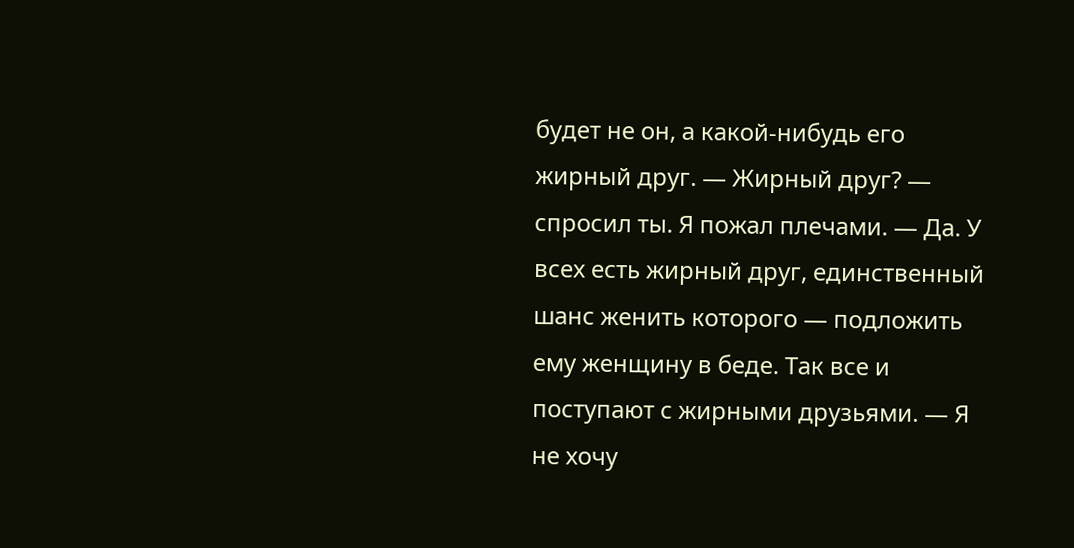будет не он, а какой-нибудь его жирный друг. — Жирный друг? — спросил ты. Я пожал плечами. — Да. У всех есть жирный друг, единственный шанс женить которого — подложить ему женщину в беде. Так все и поступают с жирными друзьями. — Я не хочу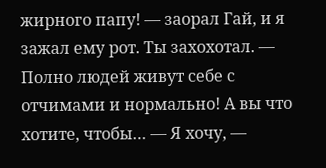жирного папу! — заорал Гай, и я зажал ему рот. Ты захохотал. — Полно людей живут себе с отчимами и нормально! А вы что хотите, чтобы… — Я хочу, —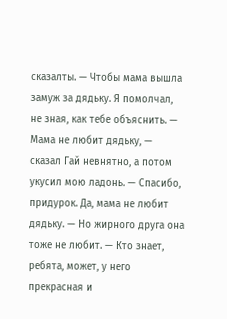сказалты. — Чтобы мама вышла замуж за дядьку. Я помолчал, не зная, как тебе объяснить. — Мама не любит дядьку, — сказал Гай невнятно, а потом укусил мою ладонь. — Спасибо, придурок. Да, мама не любит дядьку. — Но жирного друга она тоже не любит. — Кто знает, ребята, может, у него прекрасная и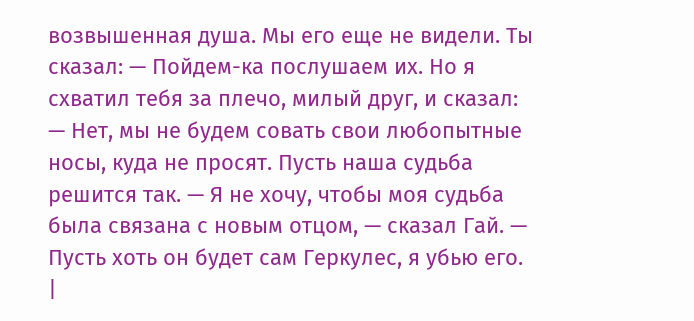возвышенная душа. Мы его еще не видели. Ты сказал: — Пойдем-ка послушаем их. Но я схватил тебя за плечо, милый друг, и сказал: — Нет, мы не будем совать свои любопытные носы, куда не просят. Пусть наша судьба решится так. — Я не хочу, чтобы моя судьба была связана с новым отцом, — сказал Гай. — Пусть хоть он будет сам Геркулес, я убью его. |